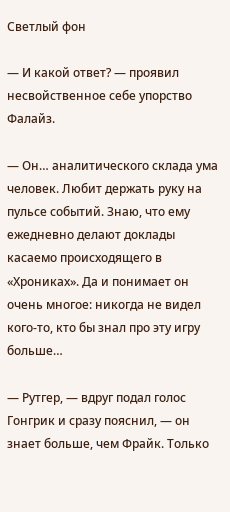Светлый фон

— И какой ответ? — проявил несвойственное себе упорство Фалайз.

— Он… аналитического склада ума человек. Любит держать руку на пульсе событий. Знаю, что ему ежедневно делают доклады касаемо происходящего в «Хрониках». Да и понимает он очень многое: никогда не видел кого-то, кто бы знал про эту игру больше…

— Рутгер, — вдруг подал голос Гонгрик и сразу пояснил, — он знает больше, чем Фрайк. Только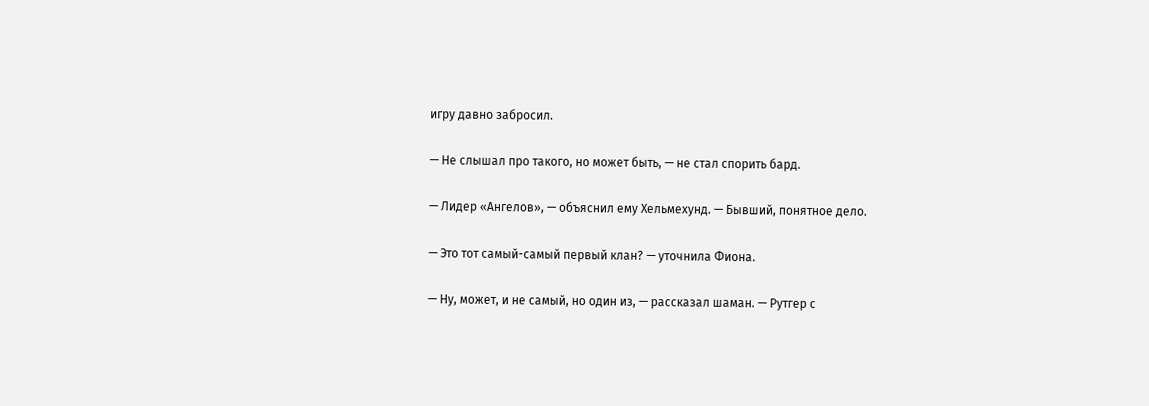игру давно забросил.

— Не слышал про такого, но может быть, — не стал спорить бард.

— Лидер «Ангелов», — объяснил ему Хельмехунд. — Бывший, понятное дело.

— Это тот самый-самый первый клан? — уточнила Фиона.

— Ну, может, и не самый, но один из, — рассказал шаман. — Рутгер с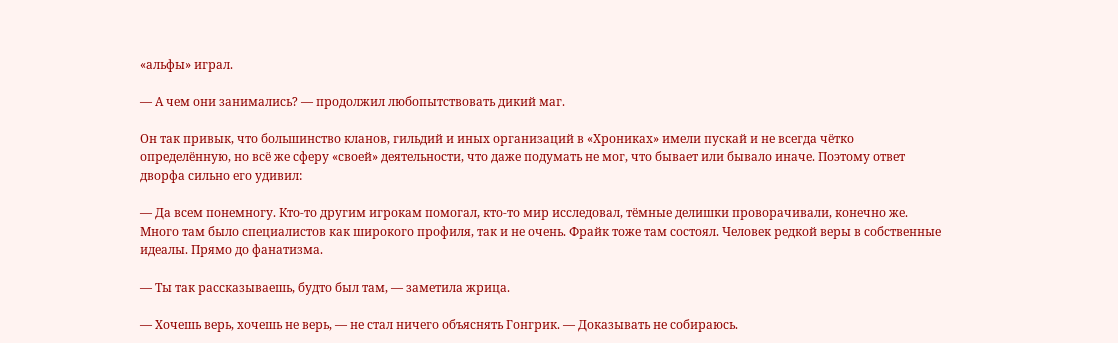«альфы» играл.

— А чем они занимались? — продолжил любопытствовать дикий маг.

Он так привык, что большинство кланов, гильдий и иных организаций в «Хрониках» имели пускай и не всегда чётко определённую, но всё же сферу «своей» деятельности, что даже подумать не мог, что бывает или бывало иначе. Поэтому ответ дворфа сильно его удивил:

— Да всем понемногу. Кто-то другим игрокам помогал, кто-то мир исследовал, тёмные делишки проворачивали, конечно же. Много там было специалистов как широкого профиля, так и не очень. Фрайк тоже там состоял. Человек редкой веры в собственные идеалы. Прямо до фанатизма.

— Ты так рассказываешь, будто был там, — заметила жрица.

— Хочешь верь, хочешь не верь, — не стал ничего объяснять Гонгрик. — Доказывать не собираюсь.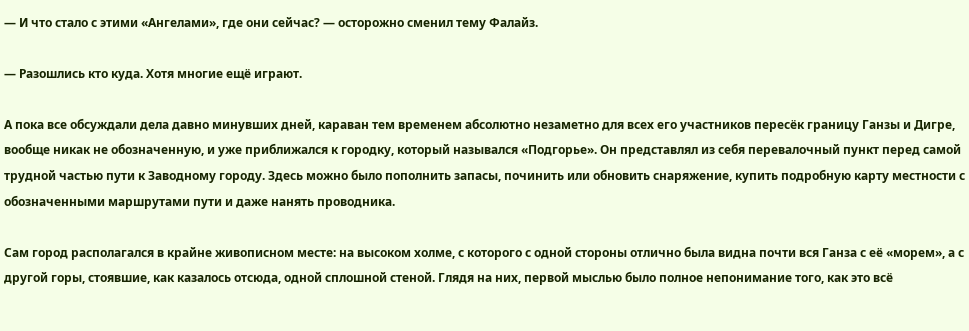— И что стало с этими «Ангелами», где они сейчас? — осторожно сменил тему Фалайз.

— Разошлись кто куда. Хотя многие ещё играют.

А пока все обсуждали дела давно минувших дней, караван тем временем абсолютно незаметно для всех его участников пересёк границу Ганзы и Дигре, вообще никак не обозначенную, и уже приближался к городку, который назывался «Подгорье». Он представлял из себя перевалочный пункт перед самой трудной частью пути к Заводному городу. Здесь можно было пополнить запасы, починить или обновить снаряжение, купить подробную карту местности с обозначенными маршрутами пути и даже нанять проводника.

Сам город располагался в крайне живописном месте: на высоком холме, с которого с одной стороны отлично была видна почти вся Ганза с её «морем», а с другой горы, стоявшие, как казалось отсюда, одной сплошной стеной. Глядя на них, первой мыслью было полное непонимание того, как это всё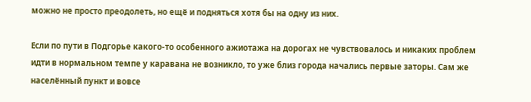можно не просто преодолеть, но ещё и подняться хотя бы на одну из них.

Если по пути в Подгорье какого-то особенного ажиотажа на дорогах не чувствовалось и никаких проблем идти в нормальном темпе у каравана не возникло, то уже близ города начались первые заторы. Сам же населённый пункт и вовсе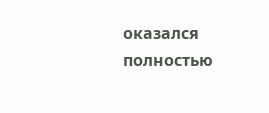оказался полностью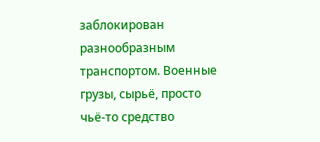заблокирован разнообразным транспортом. Военные грузы, сырьё, просто чьё-то средство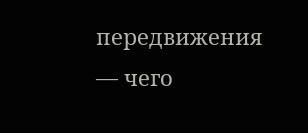передвижения — чего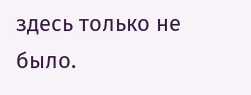здесь только не было.